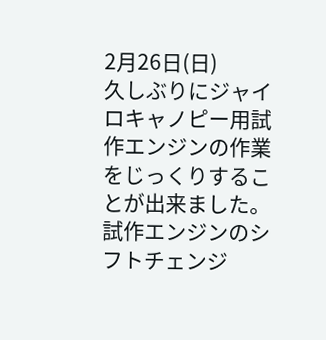2月26日(日)
久しぶりにジャイロキャノピー用試作エンジンの作業をじっくりすることが出来ました。
試作エンジンのシフトチェンジ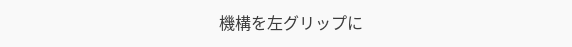機構を左グリップに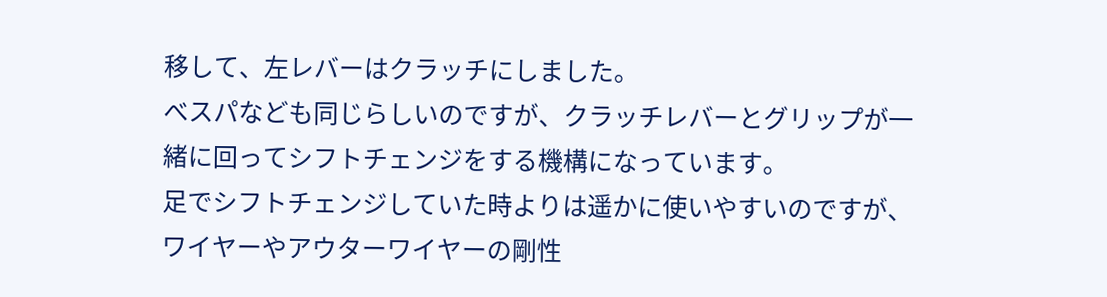移して、左レバーはクラッチにしました。
べスパなども同じらしいのですが、クラッチレバーとグリップが一緒に回ってシフトチェンジをする機構になっています。
足でシフトチェンジしていた時よりは遥かに使いやすいのですが、ワイヤーやアウターワイヤーの剛性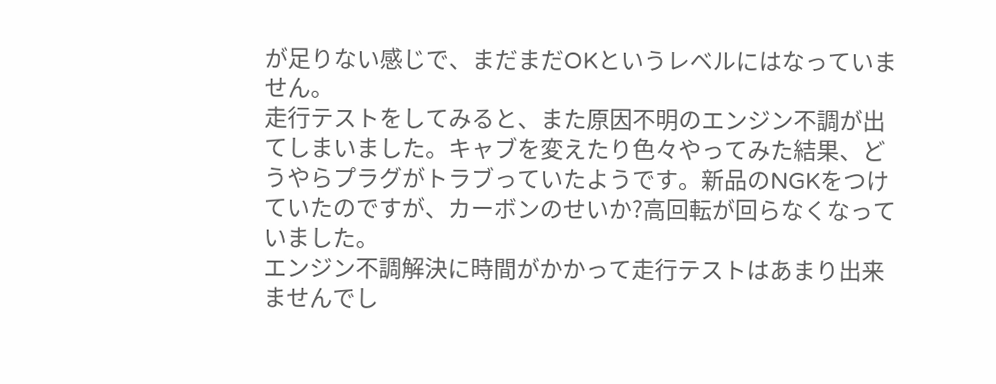が足りない感じで、まだまだOKというレベルにはなっていません。
走行テストをしてみると、また原因不明のエンジン不調が出てしまいました。キャブを変えたり色々やってみた結果、どうやらプラグがトラブっていたようです。新品のNGKをつけていたのですが、カーボンのせいか?高回転が回らなくなっていました。
エンジン不調解決に時間がかかって走行テストはあまり出来ませんでし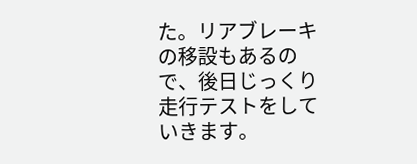た。リアブレーキの移設もあるので、後日じっくり走行テストをしていきます。